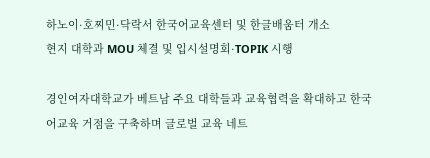하노이·호찌민·닥락서 한국어교육센터 및 한글배움터 개소
현지 대학과 MOU 체결 및 입시설명회·TOPIK 시행

경인여자대학교가 베트남 주요 대학들과 교육협력을 확대하고 한국어교육 거점을 구축하며 글로벌 교육 네트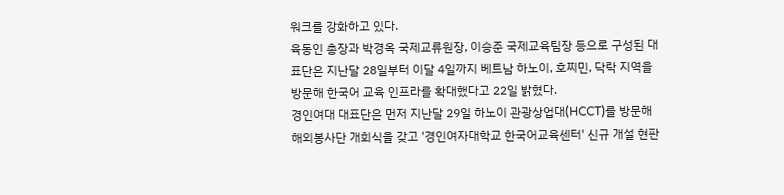워크를 강화하고 있다.
육동인 총장과 박경옥 국제교류원장, 이승준 국제교육팀장 등으로 구성된 대표단은 지난달 28일부터 이달 4일까지 베트남 하노이, 호찌민, 닥락 지역을 방문해 한국어 교육 인프라를 확대했다고 22일 밝혔다.
경인여대 대표단은 먼저 지난달 29일 하노이 관광상업대(HCCT)를 방문해 해외봉사단 개회식을 갖고 '경인여자대학교 한국어교육센터' 신규 개설 현판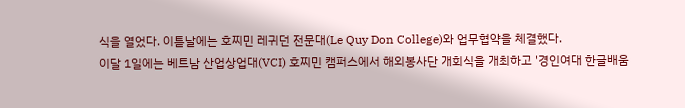식을 열었다. 이튿날에는 호찌민 레귀던 전문대(Le Quy Don College)와 업무협약을 체결했다.
이달 1일에는 베트남 산업상업대(VCI) 호찌민 캠퍼스에서 해외봉사단 개회식을 개최하고 '경인여대 한글배움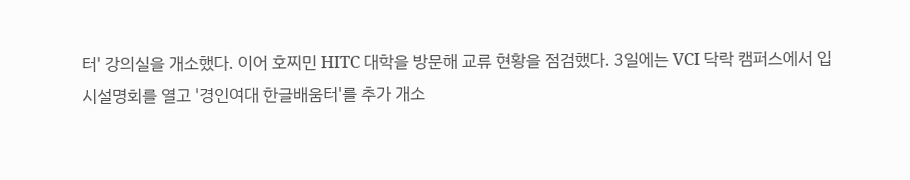터' 강의실을 개소했다. 이어 호찌민 HITC 대학을 방문해 교류 현황을 점검했다. 3일에는 VCI 닥락 캠퍼스에서 입시설명회를 열고 '경인여대 한글배움터'를 추가 개소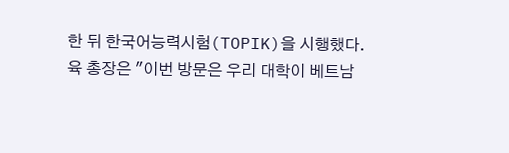한 뒤 한국어능력시험(TOPIK)을 시행했다.
육 총장은 "이번 방문은 우리 대학이 베트남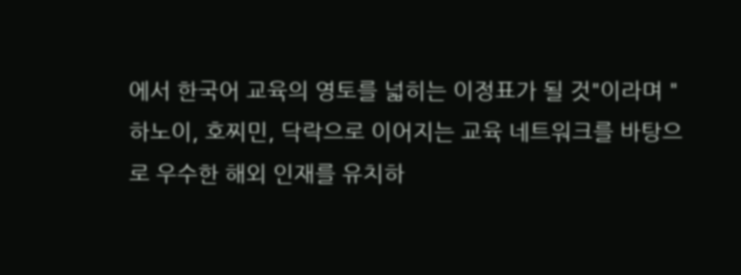에서 한국어 교육의 영토를 넓히는 이정표가 될 것"이라며 "하노이, 호찌민, 닥락으로 이어지는 교육 네트워크를 바탕으로 우수한 해외 인재를 유치하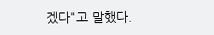겠다"고 말했다.